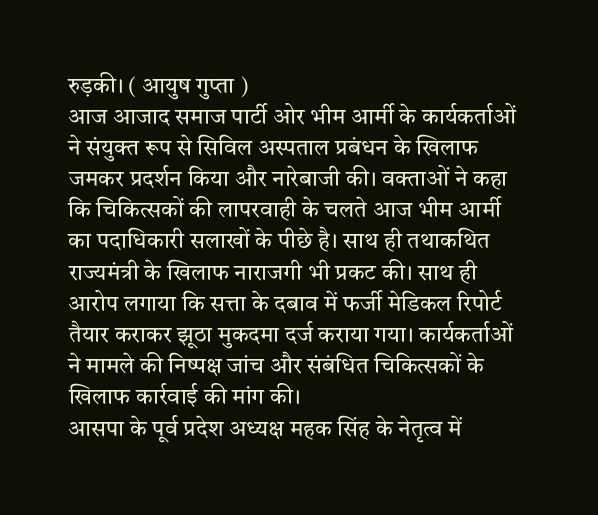रुड़की। ( आयुष गुप्ता )
आज आजाद समाज पार्टी ओर भीम आर्मी के कार्यकर्ताओं ने संयुक्त रूप से सिविल अस्पताल प्रबंधन के खिलाफ जमकर प्रदर्शन किया और नारेबाजी की। वक्ताओं ने कहा कि चिकित्सकों की लापरवाही के चलते आज भीम आर्मी का पदाधिकारी सलाखों के पीछे है। साथ ही तथाकथित राज्यमंत्री के खिलाफ नाराजगी भी प्रकट की। साथ ही आरोप लगाया कि सत्ता के दबाव में फर्जी मेडिकल रिपोर्ट तैयार कराकर झूठा मुकदमा दर्ज कराया गया। कार्यकर्ताओं ने मामले की निष्पक्ष जांच और संबंधित चिकित्सकों के खिलाफ कार्रवाई की मांग की।
आसपा के पूर्व प्रदेश अध्यक्ष महक सिंह के नेतृत्व में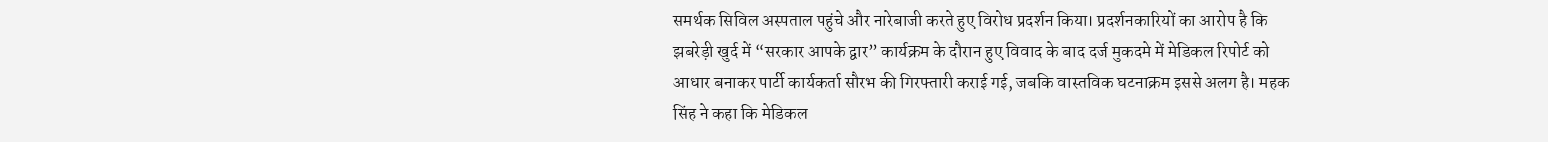समर्थक सिविल अस्पताल पहुंचे और नारेबाजी करते हुए विरोध प्रदर्शन किया। प्रदर्शनकारियों का आरोप है कि झबरेड़ी खुर्द में “सरकार आपके द्वार” कार्यक्रम के दौरान हुए विवाद के बाद दर्ज मुकदमे में मेडिकल रिपोर्ट को आधार बनाकर पार्टी कार्यकर्ता सौरभ की गिरफ्तारी कराई गई, जबकि वास्तविक घटनाक्रम इससे अलग है। महक सिंह ने कहा कि मेडिकल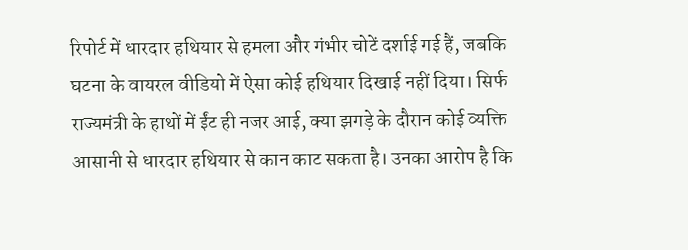रिपोर्ट में धारदार हथियार से हमला और गंभीर चोटें दर्शाई गई हैं, जबकि घटना के वायरल वीडियो में ऐसा कोई हथियार दिखाई नहीं दिया। सिर्फ राज्यमंत्री के हाथों में ईंट ही नजर आई, क्या झगड़े के दौरान कोई व्यक्ति आसानी से धारदार हथियार से कान काट सकता है। उनका आरोप है कि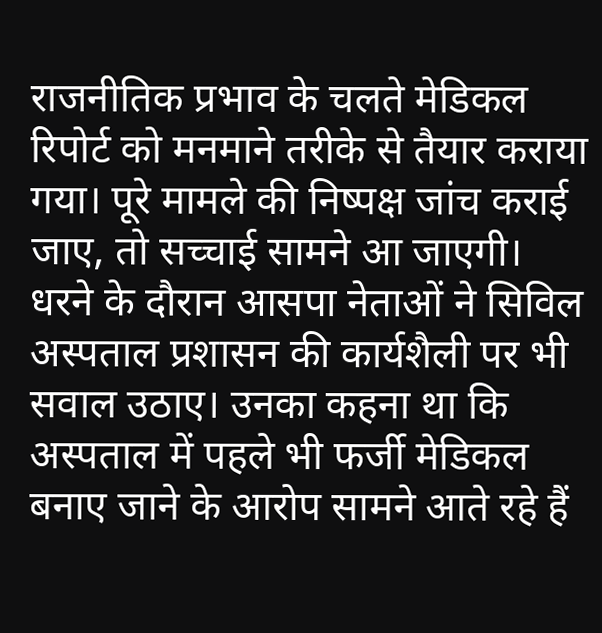राजनीतिक प्रभाव के चलते मेडिकल रिपोर्ट को मनमाने तरीके से तैयार कराया गया। पूरे मामले की निष्पक्ष जांच कराई जाए, तो सच्चाई सामने आ जाएगी। धरने के दौरान आसपा नेताओं ने सिविल अस्पताल प्रशासन की कार्यशैली पर भी सवाल उठाए। उनका कहना था कि अस्पताल में पहले भी फर्जी मेडिकल बनाए जाने के आरोप सामने आते रहे हैं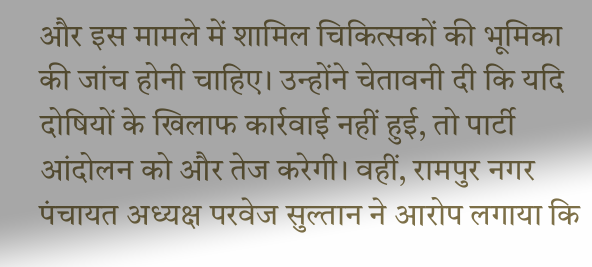और इस मामले में शामिल चिकित्सकों की भूमिका की जांच होनी चाहिए। उन्होंने चेतावनी दी कि यदि दोषियों के खिलाफ कार्रवाई नहीं हुई, तो पार्टी आंदोलन को और तेज करेगी। वहीं, रामपुर नगर पंचायत अध्यक्ष परवेज सुल्तान ने आरोप लगाया कि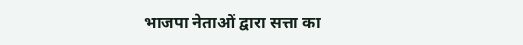भाजपा नेताओं द्वारा सत्ता का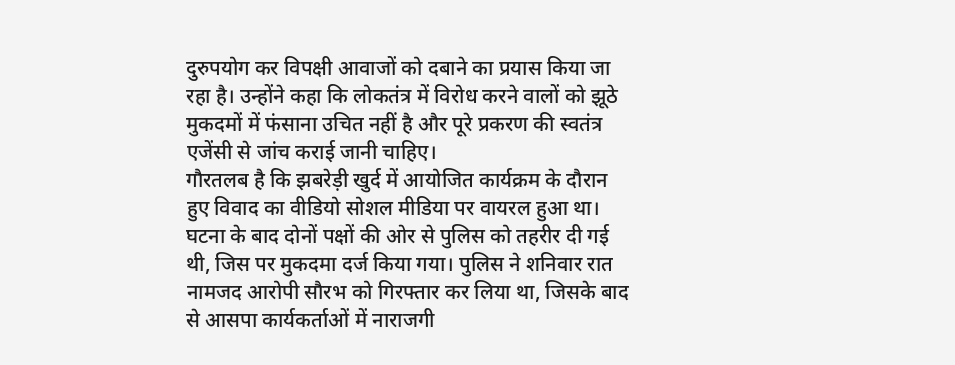दुरुपयोग कर विपक्षी आवाजों को दबाने का प्रयास किया जा रहा है। उन्होंने कहा कि लोकतंत्र में विरोध करने वालों को झूठे मुकदमों में फंसाना उचित नहीं है और पूरे प्रकरण की स्वतंत्र एजेंसी से जांच कराई जानी चाहिए।
गौरतलब है कि झबरेड़ी खुर्द में आयोजित कार्यक्रम के दौरान हुए विवाद का वीडियो सोशल मीडिया पर वायरल हुआ था। घटना के बाद दोनों पक्षों की ओर से पुलिस को तहरीर दी गई थी, जिस पर मुकदमा दर्ज किया गया। पुलिस ने शनिवार रात नामजद आरोपी सौरभ को गिरफ्तार कर लिया था, जिसके बाद से आसपा कार्यकर्ताओं में नाराजगी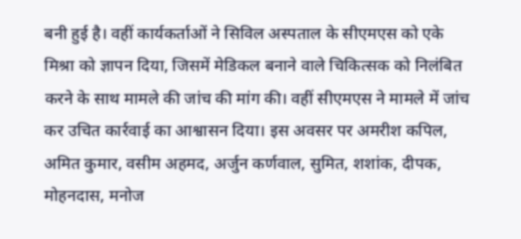बनी हुई है। वहीं कार्यकर्ताओं ने सिविल अस्पताल के सीएमएस को एके मिश्रा को ज्ञापन दिया, जिसमें मेडिकल बनाने वाले चिकित्सक को निलंबित करने के साथ मामले की जांच की मांग की। वहीं सीएमएस ने मामले में जांच कर उचित कार्रवाई का आश्वासन दिया। इस अवसर पर अमरीश कपिल, अमित कुमार, वसीम अहमद, अर्जुन कर्णवाल, सुमित, शशांक, दीपक, मोहनदास, मनोज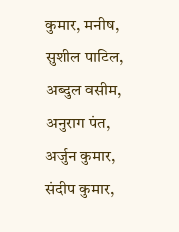कुमार, मनीष, सुशील पाटिल, अब्दुल वसीम, अनुराग पंत, अर्जुन कुमार, संदीप कुमार,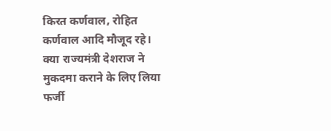किरत कर्णवाल, रोहित कर्णवाल आदि मौजूद रहे।
क्या राज्यमंत्री देशराज ने मुकदमा कराने के लिए लिया फर्जी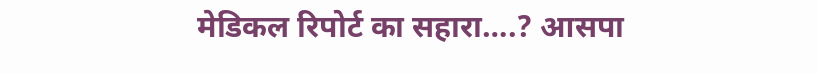मेडिकल रिपोर्ट का सहारा….? आसपा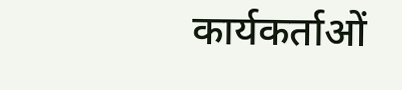कार्यकर्ताओं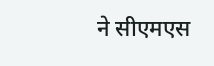ने सीएमएस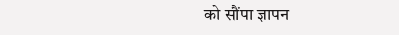को सौंपा ज्ञापन